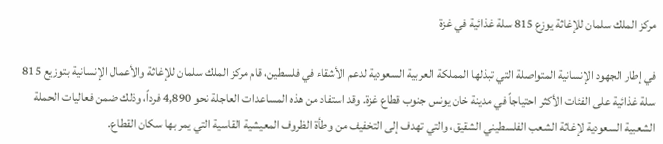مركز الملك سلمان للإغاثة يوزع 815 سلة غذائية في غزة

في إطار الجهود الإنسانية المتواصلة التي تبذلها المملكة العربية السعودية لدعم الأشقاء في فلسطين، قام مركز الملك سلمان للإغاثة والأعمال الإنسانية بتوزيع 815 سلة غذائية على الفئات الأكثر احتياجاً في مدينة خان يونس جنوب قطاع غزة. وقد استفاد من هذه المساعدات العاجلة نحو 4,890 فرداً، وذلك ضمن فعاليات الحملة الشعبية السعودية لإغاثة الشعب الفلسطيني الشقيق، والتي تهدف إلى التخفيف من وطأة الظروف المعيشية القاسية التي يمر بها سكان القطاع.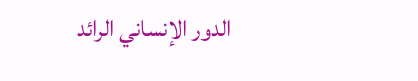الدور الإنساني الرائد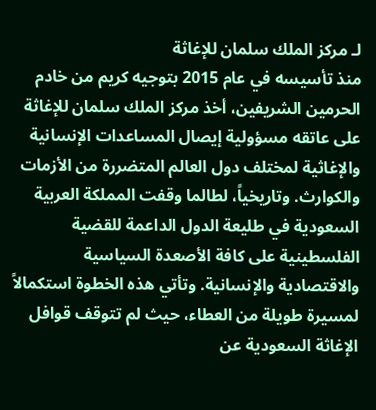لـ مركز الملك سلمان للإغاثة
منذ تأسيسه في عام 2015 بتوجيه كريم من خادم الحرمين الشريفين، أخذ مركز الملك سلمان للإغاثة على عاتقه مسؤولية إيصال المساعدات الإنسانية والإغاثية لمختلف دول العالم المتضررة من الأزمات والكوارث. وتاريخياً، لطالما وقفت المملكة العربية السعودية في طليعة الدول الداعمة للقضية الفلسطينية على كافة الأصعدة السياسية والاقتصادية والإنسانية. وتأتي هذه الخطوة استكمالاً لمسيرة طويلة من العطاء، حيث لم تتوقف قوافل الإغاثة السعودية عن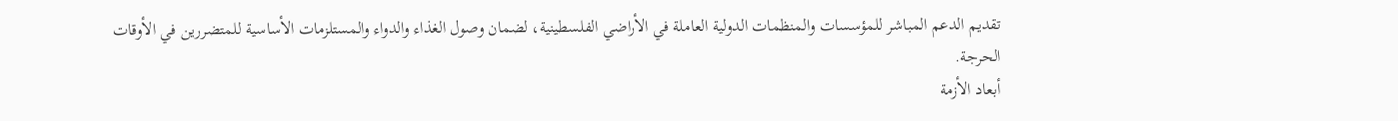تقديم الدعم المباشر للمؤسسات والمنظمات الدولية العاملة في الأراضي الفلسطينية، لضمان وصول الغذاء والدواء والمستلزمات الأساسية للمتضررين في الأوقات الحرجة.
أبعاد الأزمة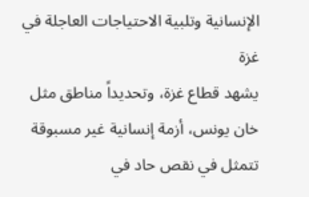الإنسانية وتلبية الاحتياجات العاجلة في غزة
يشهد قطاع غزة، وتحديداً مناطق مثل خان يونس، أزمة إنسانية غير مسبوقة تتمثل في نقص حاد في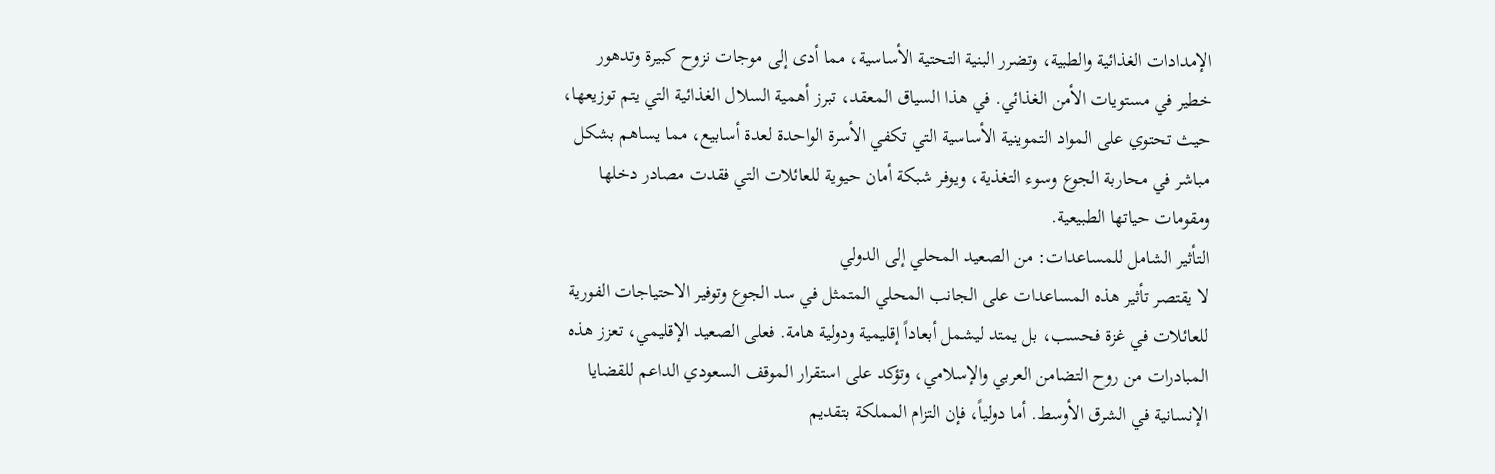الإمدادات الغذائية والطبية، وتضرر البنية التحتية الأساسية، مما أدى إلى موجات نزوح كبيرة وتدهور خطير في مستويات الأمن الغذائي. في هذا السياق المعقد، تبرز أهمية السلال الغذائية التي يتم توزيعها، حيث تحتوي على المواد التموينية الأساسية التي تكفي الأسرة الواحدة لعدة أسابيع، مما يساهم بشكل مباشر في محاربة الجوع وسوء التغذية، ويوفر شبكة أمان حيوية للعائلات التي فقدت مصادر دخلها ومقومات حياتها الطبيعية.
التأثير الشامل للمساعدات: من الصعيد المحلي إلى الدولي
لا يقتصر تأثير هذه المساعدات على الجانب المحلي المتمثل في سد الجوع وتوفير الاحتياجات الفورية للعائلات في غزة فحسب، بل يمتد ليشمل أبعاداً إقليمية ودولية هامة. فعلى الصعيد الإقليمي، تعزز هذه المبادرات من روح التضامن العربي والإسلامي، وتؤكد على استقرار الموقف السعودي الداعم للقضايا الإنسانية في الشرق الأوسط. أما دولياً، فإن التزام المملكة بتقديم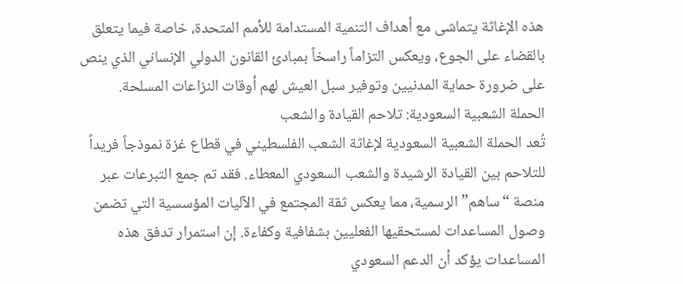هذه الإغاثة يتماشى مع أهداف التنمية المستدامة للأمم المتحدة، خاصة فيما يتعلق بالقضاء على الجوع، ويعكس التزاماً راسخاً بمبادئ القانون الدولي الإنساني الذي ينص على ضرورة حماية المدنيين وتوفير سبل العيش لهم أوقات النزاعات المسلحة.
الحملة الشعبية السعودية: تلاحم القيادة والشعب
تُعد الحملة الشعبية السعودية لإغاثة الشعب الفلسطيني في قطاع غزة نموذجاً فريداً للتلاحم بين القيادة الرشيدة والشعب السعودي المعطاء. فقد تم جمع التبرعات عبر منصة “ساهم” الرسمية، مما يعكس ثقة المجتمع في الآليات المؤسسية التي تضمن وصول المساعدات لمستحقيها الفعليين بشفافية وكفاءة. إن استمرار تدفق هذه المساعدات يؤكد أن الدعم السعودي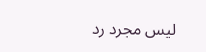ليس مجرد رد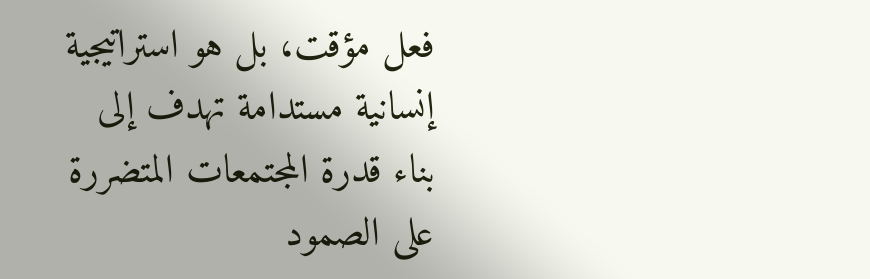فعل مؤقت، بل هو استراتيجية إنسانية مستدامة تهدف إلى بناء قدرة المجتمعات المتضررة على الصمود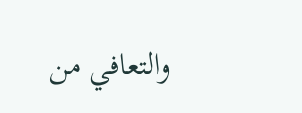والتعافي من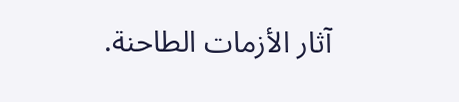آثار الأزمات الطاحنة.